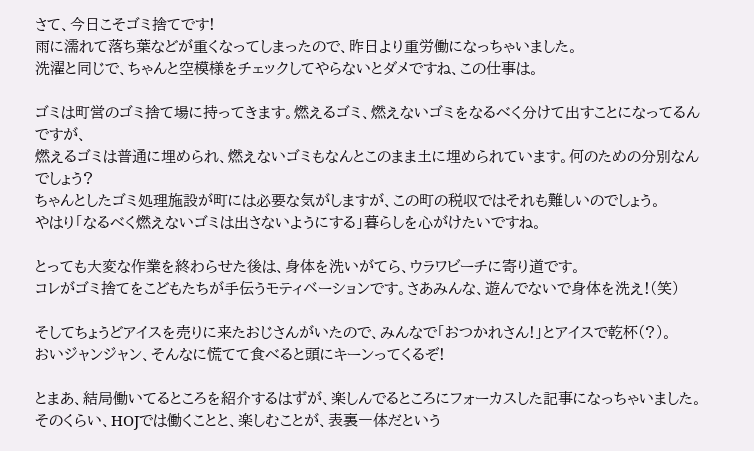さて、今日こそゴミ捨てです!
雨に濡れて落ち葉などが重くなってしまったので、昨日より重労働になっちゃいました。
洗濯と同じで、ちゃんと空模様をチェックしてやらないとダメですね、この仕事は。

ゴミは町営のゴミ捨て場に持ってきます。燃えるゴミ、燃えないゴミをなるべく分けて出すことになってるんですが、
燃えるゴミは普通に埋められ、燃えないゴミもなんとこのまま土に埋められています。何のための分別なんでしょう?
ちゃんとしたゴミ処理施設が町には必要な気がしますが、この町の税収ではそれも難しいのでしょう。
やはり「なるべく燃えないゴミは出さないようにする」暮らしを心がけたいですね。

とっても大変な作業を終わらせた後は、身体を洗いがてら、ウラワビーチに寄り道です。
コレがゴミ捨てをこどもたちが手伝うモティベーションです。さあみんな、遊んでないで身体を洗え!(笑)

そしてちょうどアイスを売りに来たおじさんがいたので、みんなで「おつかれさん!」とアイスで乾杯(?)。
おいジャンジャン、そんなに慌てて食べると頭にキーンってくるぞ!

とまあ、結局働いてるところを紹介するはずが、楽しんでるところにフォーカスした記事になっちゃいました。
そのくらい、HOJでは働くことと、楽しむことが、表裏一体だという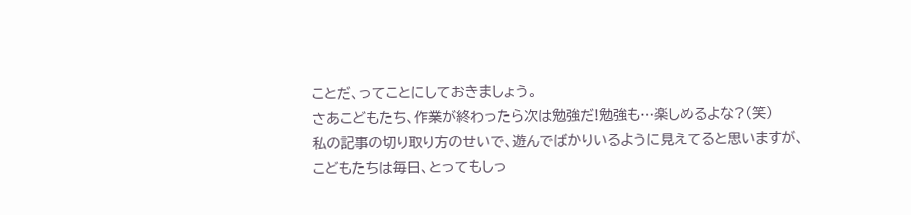ことだ、ってことにしておきましょう。
さあこどもたち、作業が終わったら次は勉強だ!勉強も…楽しめるよな?(笑)
私の記事の切り取り方のせいで、遊んでばかりいるように見えてると思いますが、
こどもたちは毎日、とってもしっ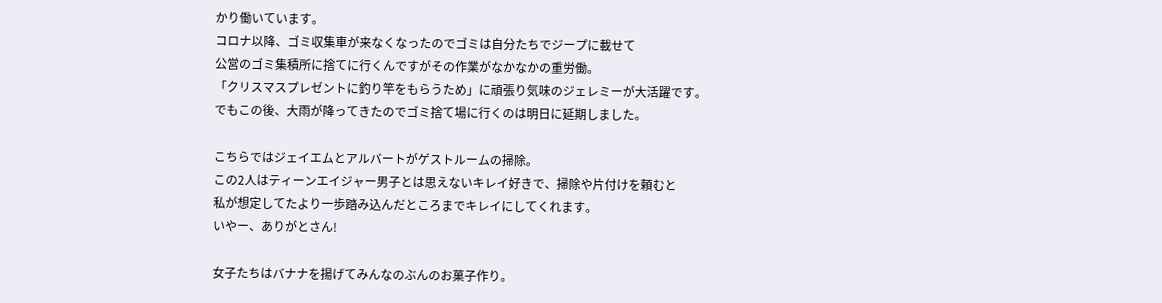かり働いています。
コロナ以降、ゴミ収集車が来なくなったのでゴミは自分たちでジープに載せて
公営のゴミ集積所に捨てに行くんですがその作業がなかなかの重労働。
「クリスマスプレゼントに釣り竿をもらうため」に頑張り気味のジェレミーが大活躍です。
でもこの後、大雨が降ってきたのでゴミ捨て場に行くのは明日に延期しました。

こちらではジェイエムとアルバートがゲストルームの掃除。
この2人はティーンエイジャー男子とは思えないキレイ好きで、掃除や片付けを頼むと
私が想定してたより一歩踏み込んだところまでキレイにしてくれます。
いやー、ありがとさん!

女子たちはバナナを揚げてみんなのぶんのお菓子作り。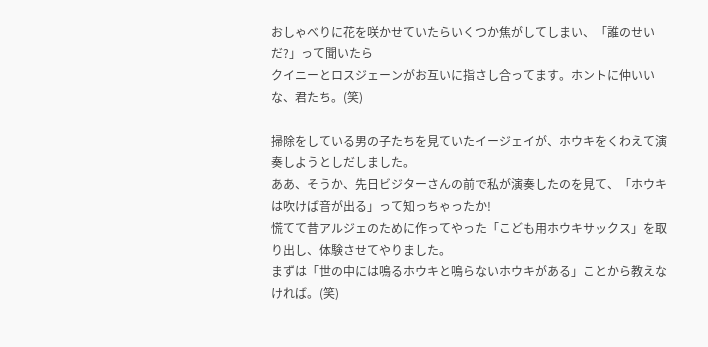おしゃべりに花を咲かせていたらいくつか焦がしてしまい、「誰のせいだ?」って聞いたら
クイニーとロスジェーンがお互いに指さし合ってます。ホントに仲いいな、君たち。(笑)

掃除をしている男の子たちを見ていたイージェイが、ホウキをくわえて演奏しようとしだしました。
ああ、そうか、先日ビジターさんの前で私が演奏したのを見て、「ホウキは吹けば音が出る」って知っちゃったか!
慌てて昔アルジェのために作ってやった「こども用ホウキサックス」を取り出し、体験させてやりました。
まずは「世の中には鳴るホウキと鳴らないホウキがある」ことから教えなければ。(笑)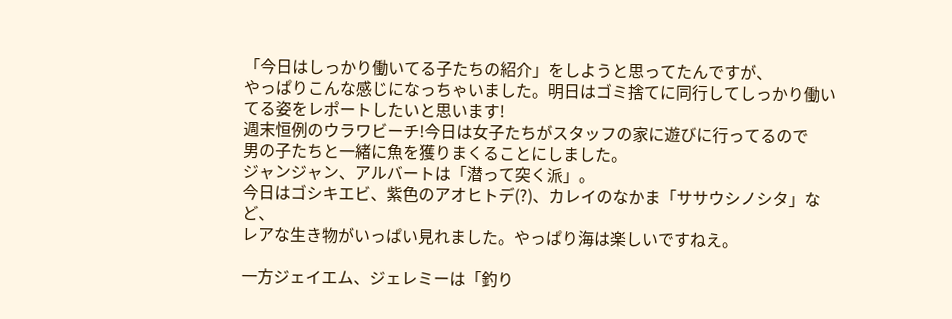「今日はしっかり働いてる子たちの紹介」をしようと思ってたんですが、
やっぱりこんな感じになっちゃいました。明日はゴミ捨てに同行してしっかり働いてる姿をレポートしたいと思います!
週末恒例のウラワビーチ!今日は女子たちがスタッフの家に遊びに行ってるので
男の子たちと一緒に魚を獲りまくることにしました。
ジャンジャン、アルバートは「潜って突く派」。
今日はゴシキエビ、紫色のアオヒトデ(?)、カレイのなかま「ササウシノシタ」など、
レアな生き物がいっぱい見れました。やっぱり海は楽しいですねえ。

一方ジェイエム、ジェレミーは「釣り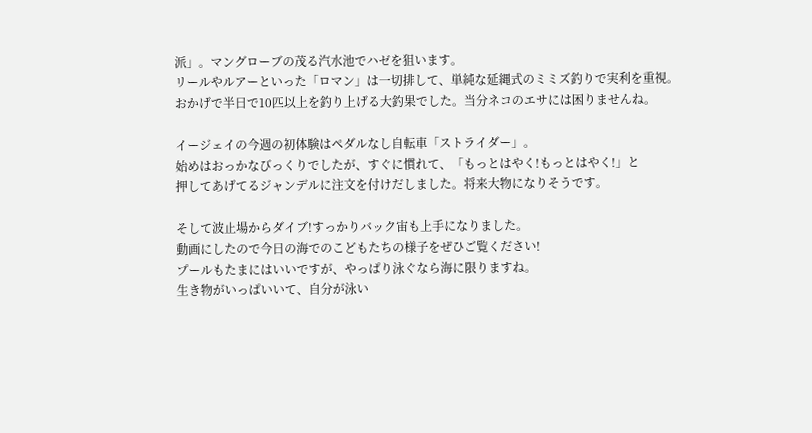派」。マングローブの茂る汽水池でハゼを狙います。
リールやルアーといった「ロマン」は一切排して、単純な延縄式のミミズ釣りで実利を重視。
おかげで半日で10匹以上を釣り上げる大釣果でした。当分ネコのエサには困りませんね。

イージェイの今週の初体験はペダルなし自転車「ストライダー」。
始めはおっかなびっくりでしたが、すぐに慣れて、「もっとはやく!もっとはやく!」と
押してあげてるジャンデルに注文を付けだしました。将来大物になりそうです。

そして波止場からダイブ!すっかりバック宙も上手になりました。
動画にしたので今日の海でのこどもたちの様子をぜひご覧ください!
プールもたまにはいいですが、やっぱり泳ぐなら海に限りますね。
生き物がいっぱいいて、自分が泳い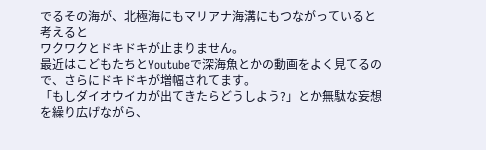でるその海が、北極海にもマリアナ海溝にもつながっていると考えると
ワクワクとドキドキが止まりません。
最近はこどもたちとYoutubeで深海魚とかの動画をよく見てるので、さらにドキドキが増幅されてます。
「もしダイオウイカが出てきたらどうしよう?」とか無駄な妄想を繰り広げながら、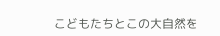こどもたちとこの大自然を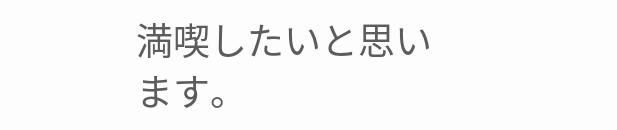満喫したいと思います。